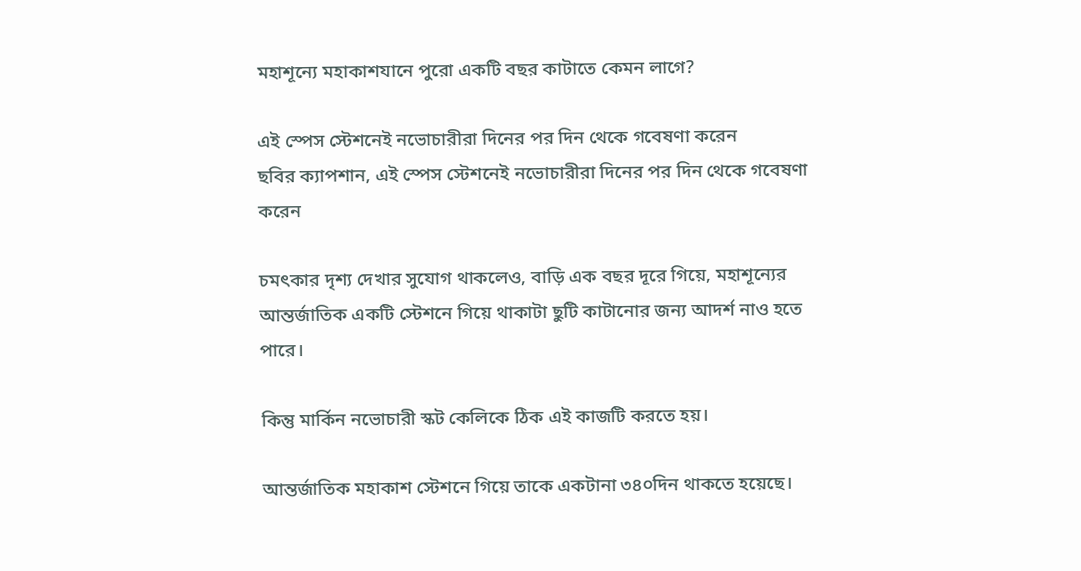মহাশূন্যে মহাকাশযানে পুরো একটি বছর কাটাতে কেমন লাগে?

এই স্পেস স্টেশনেই নভোচারীরা দিনের পর দিন থেকে গবেষণা করেন
ছবির ক্যাপশান, এই স্পেস স্টেশনেই নভোচারীরা দিনের পর দিন থেকে গবেষণা করেন

চমৎকার দৃশ্য দেখার সুযোগ থাকলেও, বাড়ি এক বছর দূরে গিয়ে, মহাশূন্যের আন্তর্জাতিক একটি স্টেশনে গিয়ে থাকাটা ছুটি কাটানোর জন্য আদর্শ নাও হতে পারে।

কিন্তু মার্কিন নভোচারী স্কট কেলিকে ঠিক এই কাজটি করতে হয়।

আন্তর্জাতিক মহাকাশ স্টেশনে গিয়ে তাকে একটানা ৩৪০দিন থাকতে হয়েছে।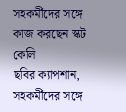সহকর্মীদের সঙ্গে কাজ করছেন স্কট কেলি
ছবির ক্যাপশান, সহকর্মীদের সঙ্গে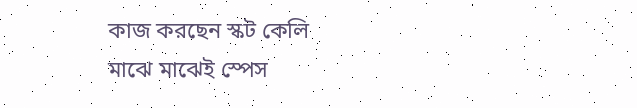কাজ করছেন স্কট কেলি
মাঝে মাঝেই স্পেস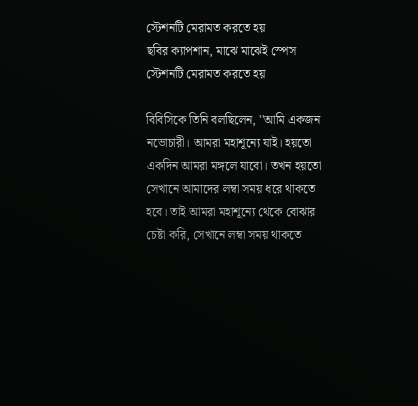স্টেশনটি মেরামত করতে হয়
ছবির ক্যাপশান, মাঝে মাঝেই স্পেস স্টেশনটি মেরামত করতে হয়

বিবিসিকে তিনি বলছিলেন, ''আমি একজন নভোচারী। আমরা মহাশূন্যে যাই। হয়তো একদিন আমরা মঙ্গলে যাবো। তখন হয়তো সেখানে আমাদের লম্বা সময় ধরে থাকতে হবে। তাই আমরা মহাশূন্যে থেকে বোঝার চেষ্টা করি, সেখানে লম্বা সময় থাকতে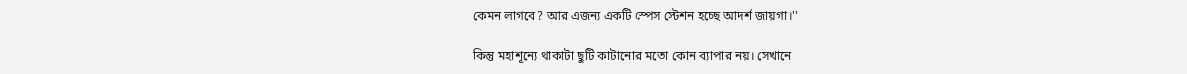কেমন লাগবে? আর এজন্য একটি স্পেস স্টেশন হচ্ছে আদর্শ জায়গা।''

কিন্তু মহাশূন্যে থাকাটা ছুটি কাটানোর মতো কোন ব্যাপার নয়। সেখানে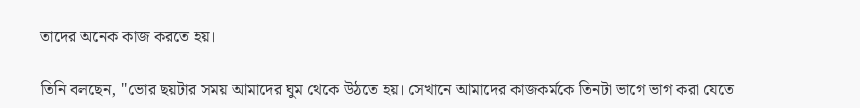তাদের অনেক কাজ করতে হয়।

তিনি বলছেন, ''ভোর ছয়টার সময় আমাদের ঘুম থেকে উঠতে হয়। সেখানে আমাদের কাজকর্মকে তিনটা ভাগে ভাগ করা যেতে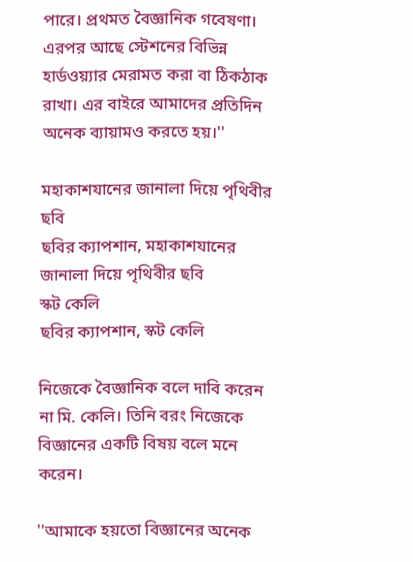পারে। প্রথমত বৈজ্ঞানিক গবেষণা। এরপর আছে স্টেশনের বিভিন্ন হার্ডওয়্যার মেরামত করা বা ঠিকঠাক রাখা। এর বাইরে আমাদের প্রতিদিন অনেক ব্যায়ামও করতে হয়।''

মহাকাশযানের জানালা দিয়ে পৃথিবীর ছবি
ছবির ক্যাপশান, মহাকাশযানের জানালা দিয়ে পৃথিবীর ছবি
স্কট কেলি
ছবির ক্যাপশান, স্কট কেলি

নিজেকে বৈজ্ঞানিক বলে দাবি করেন না মি. কেলি। তিনি বরং নিজেকে বিজ্ঞানের একটি বিষয় বলে মনে করেন।

''আমাকে হয়তো বিজ্ঞানের অনেক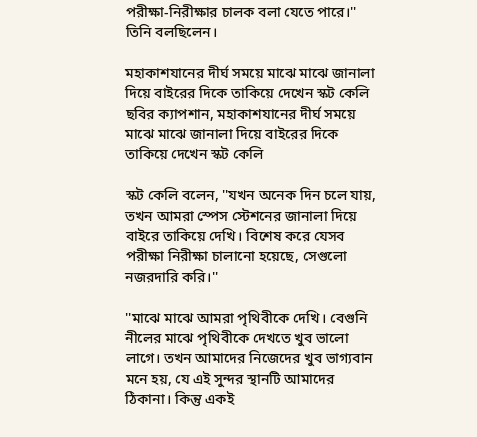পরীক্ষা-নিরীক্ষার চালক বলা যেতে পারে।'' তিনি বলছিলেন।

মহাকাশযানের দীর্ঘ সময়ে মাঝে মাঝে জানালা দিয়ে বাইরের দিকে তাকিয়ে দেখেন স্কট কেলি
ছবির ক্যাপশান, মহাকাশযানের দীর্ঘ সময়ে মাঝে মাঝে জানালা দিয়ে বাইরের দিকে তাকিয়ে দেখেন স্কট কেলি

স্কট কেলি বলেন, ''যখন অনেক দিন চলে যায়, তখন আমরা স্পেস স্টেশনের জানালা দিয়ে বাইরে তাকিয়ে দেখি। বিশেষ করে যেসব পরীক্ষা নিরীক্ষা চালানো হয়েছে, সেগুলো নজরদারি করি।''

''মাঝে মাঝে আমরা পৃথিবীকে দেখি। বেগুনি নীলের মাঝে পৃথিবীকে দেখতে খুব ভালো লাগে। তখন আমাদের নিজেদের খুব ভাগ্যবান মনে হয়, যে এই সুন্দর স্থানটি আমাদের ঠিকানা। কিন্তু একই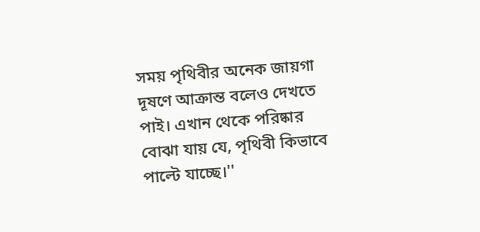সময় পৃথিবীর অনেক জায়গা দূষণে আক্রান্ত বলেও দেখতে পাই। এখান থেকে পরিষ্কার বোঝা যায় যে, পৃথিবী কিভাবে পাল্টে যাচ্ছে।''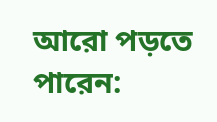আরো পড়তে পারেন: